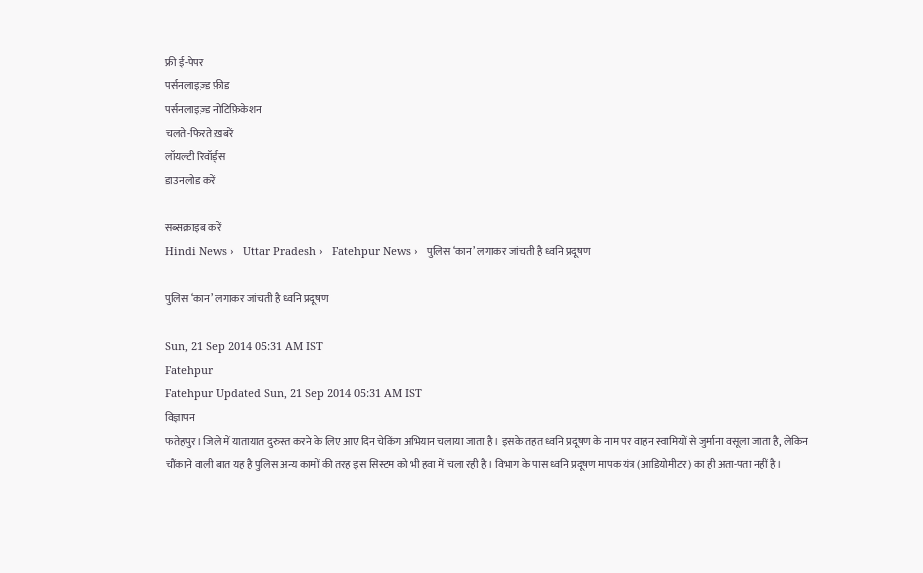फ्री ई-पेपर
पर्सनलाइज़्ड फ़ीड
पर्सनलाइज़्ड नोटिफ़िकेशन
चलते-फिरते ख़बरें
लॉयल्टी रिवॉर्ड्स
डाउनलोड करें

सब्सक्राइब करें
Hindi News ›   Uttar Pradesh ›   Fatehpur News ›   पुलिस ‘कान’ लगाकर जांचती है ध्वनि प्रदूषण

पुलिस ‘कान’ लगाकर जांचती है ध्वनि प्रदूषण

Sun, 21 Sep 2014 05:31 AM IST
Fatehpur
Fatehpur Updated Sun, 21 Sep 2014 05:31 AM IST
विज्ञापन
फतेहपुर। जिले में यातायात दुरुस्त करने के लिए आए दिन चेकिंग अभियान चलाया जाता है। इसके तहत ध्वनि प्रदूषण के नाम पर वाहन स्वामियों से जुर्माना वसूला जाता है, लेकिन चौंकाने वाली बात यह है पुलिस अन्य कामों की तरह इस सिस्टम को भी हवा में चला रही है। विभाग के पास ध्वनि प्रदूषण मापक यंत्र (आडियोमीटर) का ही अता-पता नहीं है।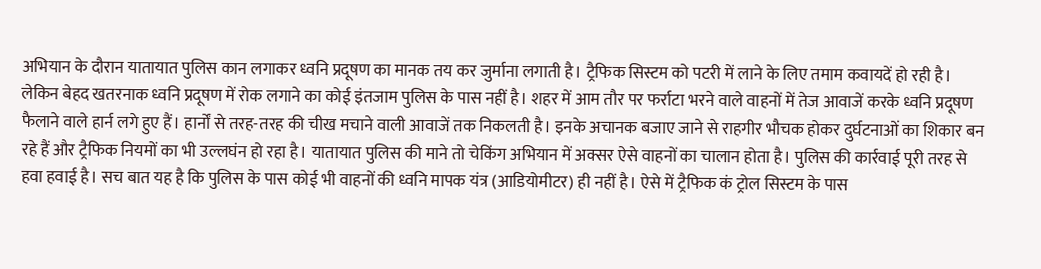अभियान के दौरान यातायात पुलिस कान लगाकर ध्वनि प्रदूषण का मानक तय कर जुर्माना लगाती है। ट्रैफिक सिस्टम को पटरी में लाने के लिए तमाम कवायदें हो रही है। लेकिन बेहद खतरनाक ध्वनि प्रदूषण में रोक लगाने का कोई इंतजाम पुलिस के पास नहीं है। शहर में आम तौर पर फर्राटा भरने वाले वाहनों में तेज आवाजें करके ध्वनि प्रदूषण फैलाने वाले हार्न लगे हुए हैं। हार्नों से तरह-तरह की चीख मचाने वाली आवाजें तक निकलती है। इनके अचानक बजाए जाने से राहगीर भौचक होकर दुर्घटनाओं का शिकार बन रहे हैं और ट्रैफिक नियमों का भी उल्लघंन हो रहा है। यातायात पुलिस की माने तो चेकिंग अभियान में अक्सर ऐसे वाहनों का चालान होता है। पुलिस की कार्रवाई पूरी तरह से हवा हवाई है। सच बात यह है कि पुलिस के पास कोई भी वाहनों की ध्वनि मापक यंत्र (आडियोमीटर) ही नहीं है। ऐसे में ट्रैफिक कं ट्रोल सिस्टम के पास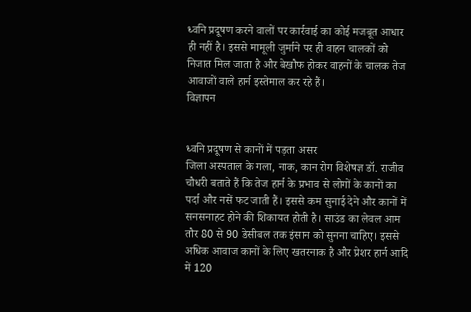ध्वनि प्रदूषण करने वालों पर कार्रवाई का कोई मजबूत आधार ही नहीं है। इससे मामूली जुर्माने पर ही वाहन चालकों को निजात मिल जाता है और बेखौफ होकर वाहनों के चालक तेज आवाजों वाले हार्न इस्तेमाल कर रहे हैं।
विज्ञापन


ध्वनि प्रदूषण से कानों में पड़ता असर
जिला अस्पताल के गला, नाक, कान रोग विशेषज्ञ डॉ. राजीव चौधरी बताते हैं कि तेज हार्न के प्रभाव से लोगों के कानों का पर्दा और नसें फट जाती हैं। इससे कम सुनाई देने और कानों में सनसनाहट होने की शिकायत होती है। साउंड का लेवल आम तौर 80 से 90 डेसीबल तक इंसान को सुनना चाहिए। इससे अधिक आवाज कानों के लिए खतरनाक है और प्रेशर हार्न आदि में 120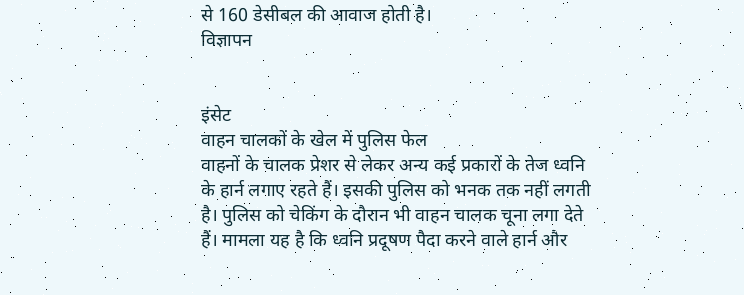से 160 डेसीबल की आवाज होती है।
विज्ञापन


इंसेट
वाहन चालकों के खेल में पुलिस फेल
वाहनों के चालक प्रेशर से लेकर अन्य कई प्रकारों के तेज ध्वनि के हार्न लगाए रहते हैं। इसकी पुलिस को भनक तक नहीं लगती है। पुलिस को चेकिंग के दौरान भी वाहन चालक चूना लगा देते हैं। मामला यह है कि ध्वनि प्रदूषण पैदा करने वाले हार्न और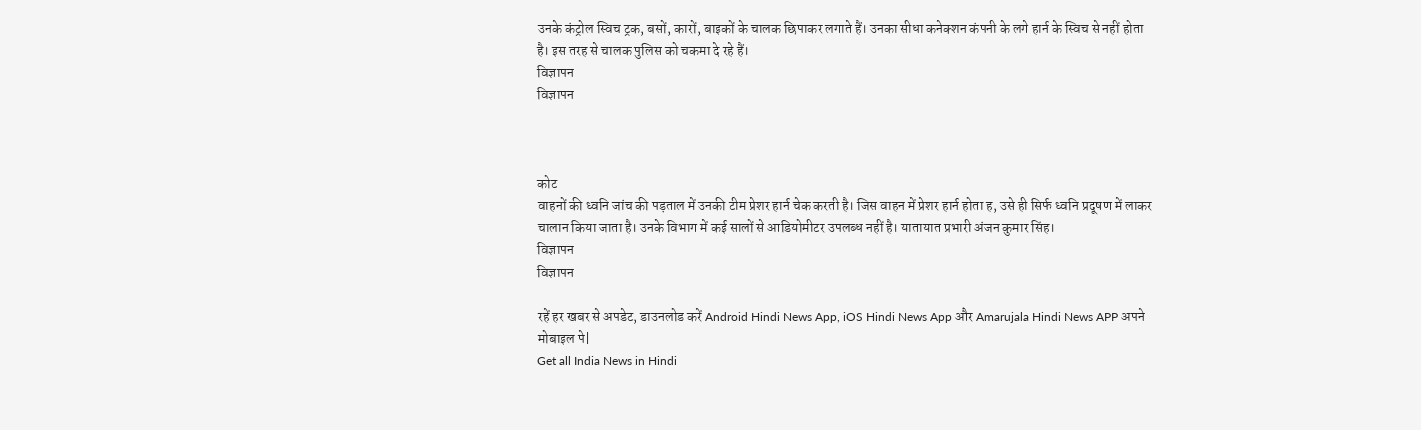उनके कंट्रोल स्विच ट्रक, बसों, कारों, बाइकों के चालक छिपाकर लगाते हैं। उनका सीधा कनेक्शन कंपनी के लगे हार्न के स्विच से नहीं होता है। इस तरह से चालक पुलिस को चकमा दे रहे हैं।
विज्ञापन
विज्ञापन



कोट
वाहनों की ध्वनि जांच की पड़ताल में उनकी टीम प्रेशर हार्न चेक करती है। जिस वाहन में प्रेशर हार्न होता ह, उसे ही सिर्फ ध्वनि प्रदूषण में लाकर चालान किया जाता है। उनके विभाग में कई सालों से आडियोमीटर उपलब्ध नहीं है। यातायात प्रभारी अंजन कुमार सिंह।
विज्ञापन
विज्ञापन

रहें हर खबर से अपडेट, डाउनलोड करें Android Hindi News App, iOS Hindi News App और Amarujala Hindi News APP अपने मोबाइल पे|
Get all India News in Hindi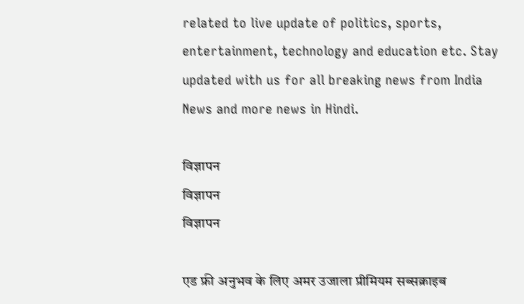related to live update of politics, sports, entertainment, technology and education etc. Stay updated with us for all breaking news from India News and more news in Hindi.

विज्ञापन
विज्ञापन
विज्ञापन

एड फ्री अनुभव के लिए अमर उजाला प्रीमियम सब्सक्राइब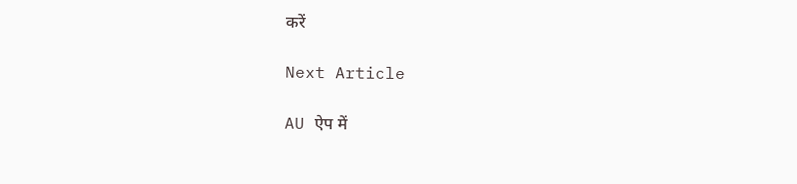करें

Next Article

AU ऐप में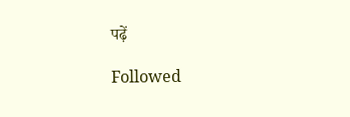पढ़ें

Followed